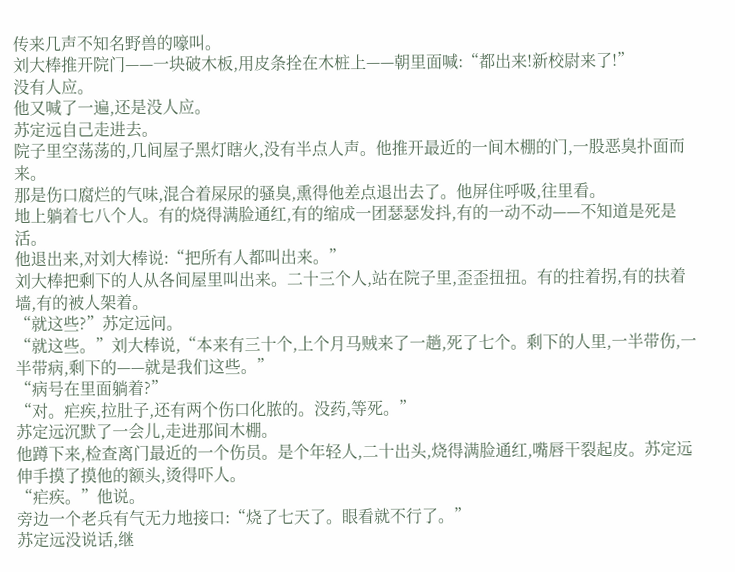传来几声不知名野兽的嚎叫。
刘大棒推开院门——一块破木板,用皮条拴在木桩上——朝里面喊:“都出来!新校尉来了!”
没有人应。
他又喊了一遍,还是没人应。
苏定远自己走进去。
院子里空荡荡的,几间屋子黑灯瞎火,没有半点人声。他推开最近的一间木棚的门,一股恶臭扑面而来。
那是伤口腐烂的气味,混合着屎尿的骚臭,熏得他差点退出去了。他屏住呼吸,往里看。
地上躺着七八个人。有的烧得满脸通红,有的缩成一团瑟瑟发抖,有的一动不动——不知道是死是活。
他退出来,对刘大棒说:“把所有人都叫出来。”
刘大棒把剩下的人从各间屋里叫出来。二十三个人,站在院子里,歪歪扭扭。有的拄着拐,有的扶着墙,有的被人架着。
“就这些?”苏定远问。
“就这些。”刘大棒说,“本来有三十个,上个月马贼来了一趟,死了七个。剩下的人里,一半带伤,一半带病,剩下的——就是我们这些。”
“病号在里面躺着?”
“对。疟疾,拉肚子,还有两个伤口化脓的。没药,等死。”
苏定远沉默了一会儿,走进那间木棚。
他蹲下来,检查离门最近的一个伤员。是个年轻人,二十出头,烧得满脸通红,嘴唇干裂起皮。苏定远伸手摸了摸他的额头,烫得吓人。
“疟疾。”他说。
旁边一个老兵有气无力地接口:“烧了七天了。眼看就不行了。”
苏定远没说话,继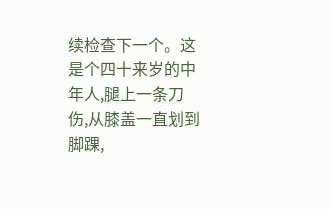续检查下一个。这是个四十来岁的中年人,腿上一条刀伤,从膝盖一直划到脚踝,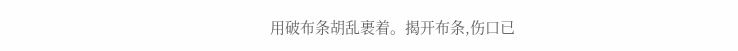用破布条胡乱裹着。揭开布条,伤口已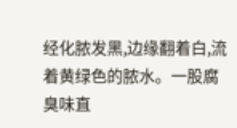经化脓发黑,边缘翻着白,流着黄绿色的脓水。一股腐臭味直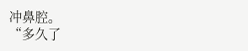冲鼻腔。
“多久了